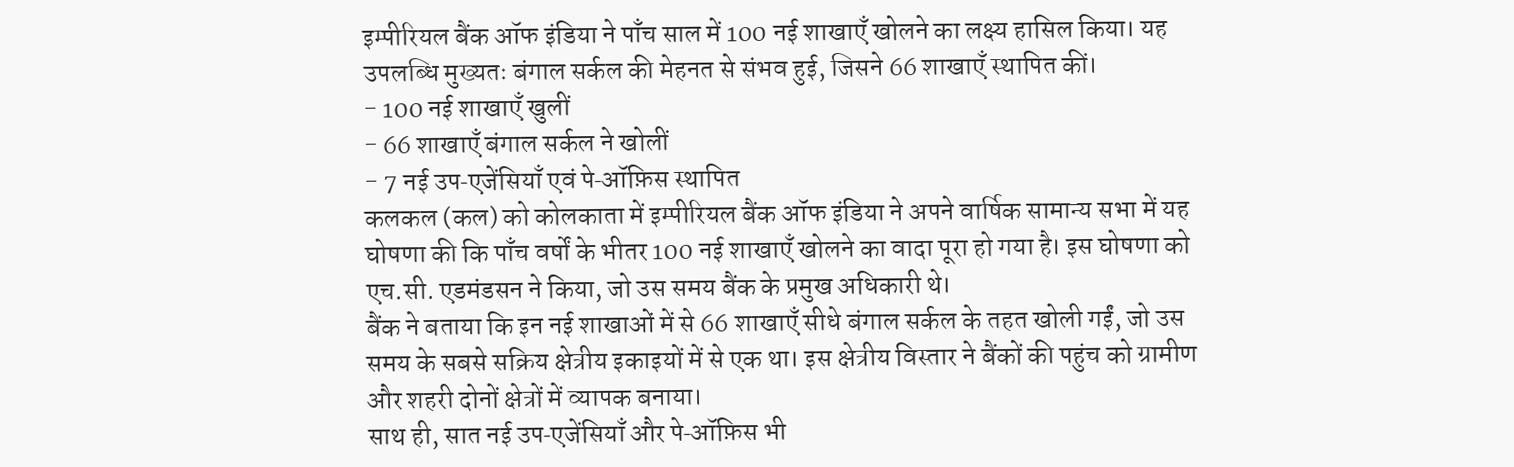इम्पीरियल बैंक ऑफ इंडिया ने पाँच साल में 100 नई शाखाएँ खोलने का लक्ष्य हासिल किया। यह उपलब्धि मुख्यतः बंगाल सर्कल की मेहनत से संभव हुई, जिसने 66 शाखाएँ स्थापित कीं।
- 100 नई शाखाएँ खुलीं
- 66 शाखाएँ बंगाल सर्कल ने खोलीं
- 7 नई उप‑एजेंसियाँ एवं पे‑ऑफ़िस स्थापित
कलकल (कल) को कोलकाता में इम्पीरियल बैंक ऑफ इंडिया ने अपने वार्षिक सामान्य सभा में यह घोषणा की कि पाँच वर्षों के भीतर 100 नई शाखाएँ खोलने का वादा पूरा हो गया है। इस घोषणा को एच.सी. एडमंडसन ने किया, जो उस समय बैंक के प्रमुख अधिकारी थे।
बैंक ने बताया कि इन नई शाखाओं में से 66 शाखाएँ सीधे बंगाल सर्कल के तहत खोली गईं, जो उस समय के सबसे सक्रिय क्षेत्रीय इकाइयों में से एक था। इस क्षेत्रीय विस्तार ने बैंकों की पहुंच को ग्रामीण और शहरी दोनों क्षेत्रों में व्यापक बनाया।
साथ ही, सात नई उप‑एजेंसियाँ और पे‑ऑफ़िस भी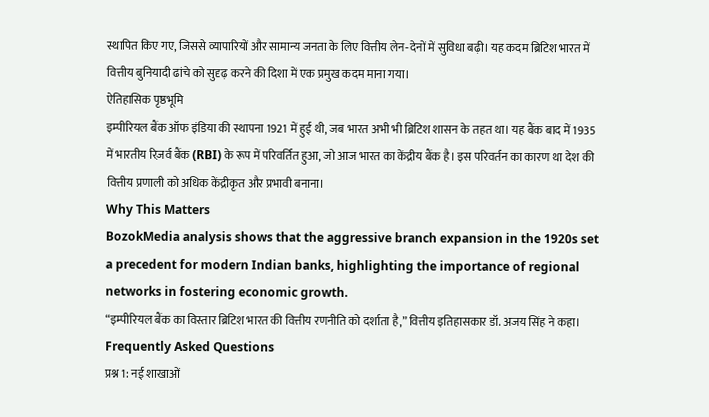स्थापित किए गए, जिससे व्यापारियों और सामान्य जनता के लिए वित्तीय लेन‑देनों में सुविधा बढ़ी। यह कदम ब्रिटिश भारत में वित्तीय बुनियादी ढांचे को सुदृढ़ करने की दिशा में एक प्रमुख कदम माना गया।
ऐतिहासिक पृष्ठभूमि
इम्पीरियल बैंक ऑफ इंडिया की स्थापना 1921 में हुई थी, जब भारत अभी भी ब्रिटिश शासन के तहत था। यह बैंक बाद में 1935 में भारतीय रिज़र्व बैंक (RBI) के रूप में परिवर्तित हुआ, जो आज भारत का केंद्रीय बैंक है। इस परिवर्तन का कारण था देश की वित्तीय प्रणाली को अधिक केंद्रीकृत और प्रभावी बनाना।
Why This Matters
BozokMedia analysis shows that the aggressive branch expansion in the 1920s set a precedent for modern Indian banks, highlighting the importance of regional networks in fostering economic growth.
“इम्पीरियल बैंक का विस्तार ब्रिटिश भारत की वित्तीय रणनीति को दर्शाता है,” वित्तीय इतिहासकार डॉ. अजय सिंह ने कहा।
Frequently Asked Questions
प्रश्न 1: नई शाखाओं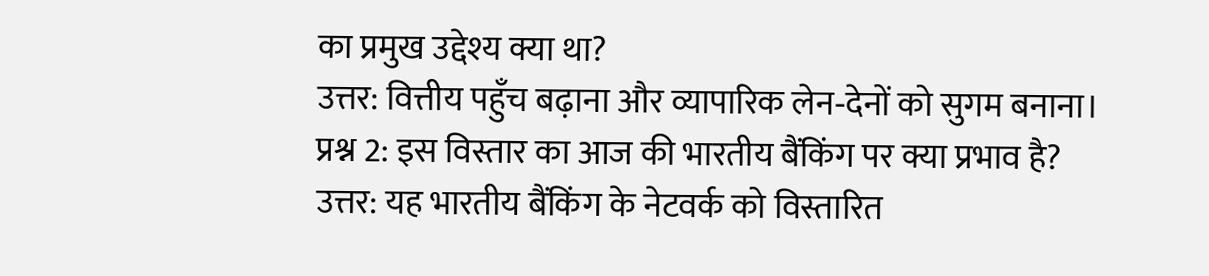का प्रमुख उद्देश्य क्या था?
उत्तर: वित्तीय पहुँच बढ़ाना और व्यापारिक लेन‑देनों को सुगम बनाना।
प्रश्न 2: इस विस्तार का आज की भारतीय बैंकिंग पर क्या प्रभाव है?
उत्तर: यह भारतीय बैंकिंग के नेटवर्क को विस्तारित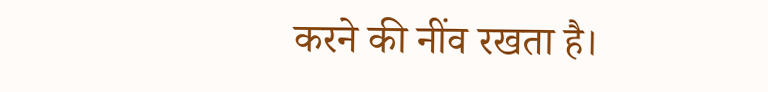करने की नींव रखता है।